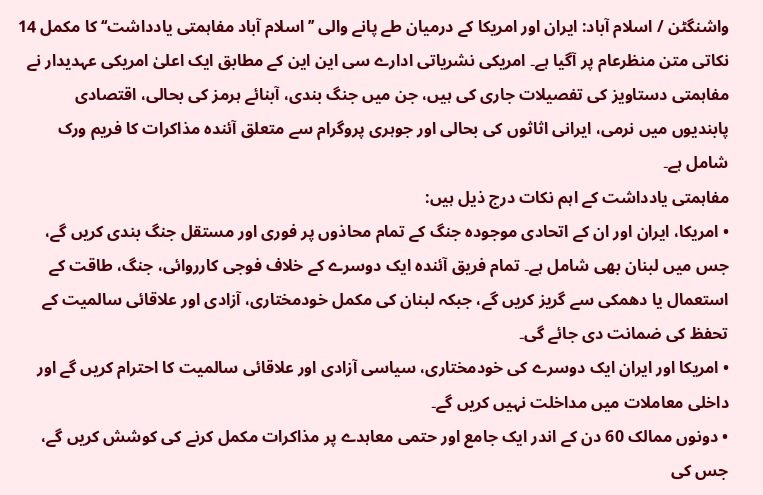واشنگٹن / اسلام آباد: ایران اور امریکا کے درمیان طے پانے والی ’’اسلام آباد مفاہمتی یادداشت‘‘ کا مکمل 14 نکاتی متن منظرعام پر آگیا ہے۔ امریکی نشریاتی ادارے سی این این کے مطابق ایک اعلیٰ امریکی عہدیدار نے مفاہمتی دستاویز کی تفصیلات جاری کی ہیں، جن میں جنگ بندی، آبنائے ہرمز کی بحالی، اقتصادی پابندیوں میں نرمی، ایرانی اثاثوں کی بحالی اور جوہری پروگرام سے متعلق آئندہ مذاکرات کا فریم ورک شامل ہے۔
مفاہمتی یادداشت کے اہم نکات درج ذیل ہیں:
• امریکا، ایران اور ان کے اتحادی موجودہ جنگ کے تمام محاذوں پر فوری اور مستقل جنگ بندی کریں گے، جس میں لبنان بھی شامل ہے۔ تمام فریق آئندہ ایک دوسرے کے خلاف فوجی کارروائی، جنگ، طاقت کے استعمال یا دھمکی سے گریز کریں گے، جبکہ لبنان کی مکمل خودمختاری، آزادی اور علاقائی سالمیت کے تحفظ کی ضمانت دی جائے گی۔
• امریکا اور ایران ایک دوسرے کی خودمختاری، سیاسی آزادی اور علاقائی سالمیت کا احترام کریں گے اور داخلی معاملات میں مداخلت نہیں کریں گے۔
• دونوں ممالک 60 دن کے اندر ایک جامع اور حتمی معاہدے پر مذاکرات مکمل کرنے کی کوشش کریں گے، جس کی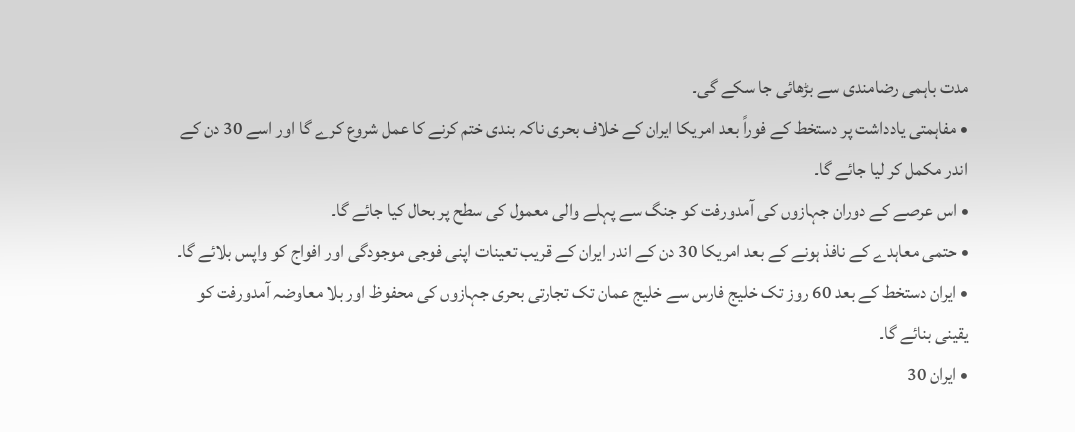مدت باہمی رضامندی سے بڑھائی جا سکے گی۔
• مفاہمتی یادداشت پر دستخط کے فوراً بعد امریکا ایران کے خلاف بحری ناکہ بندی ختم کرنے کا عمل شروع کرے گا اور اسے 30 دن کے اندر مکمل کر لیا جائے گا۔
• اس عرصے کے دوران جہازوں کی آمدورفت کو جنگ سے پہلے والی معمول کی سطح پر بحال کیا جائے گا۔
• حتمی معاہدے کے نافذ ہونے کے بعد امریکا 30 دن کے اندر ایران کے قریب تعینات اپنی فوجی موجودگی اور افواج کو واپس بلائے گا۔
• ایران دستخط کے بعد 60 روز تک خلیج فارس سے خلیج عمان تک تجارتی بحری جہازوں کی محفوظ اور بلا معاوضہ آمدورفت کو یقینی بنائے گا۔
• ایران 30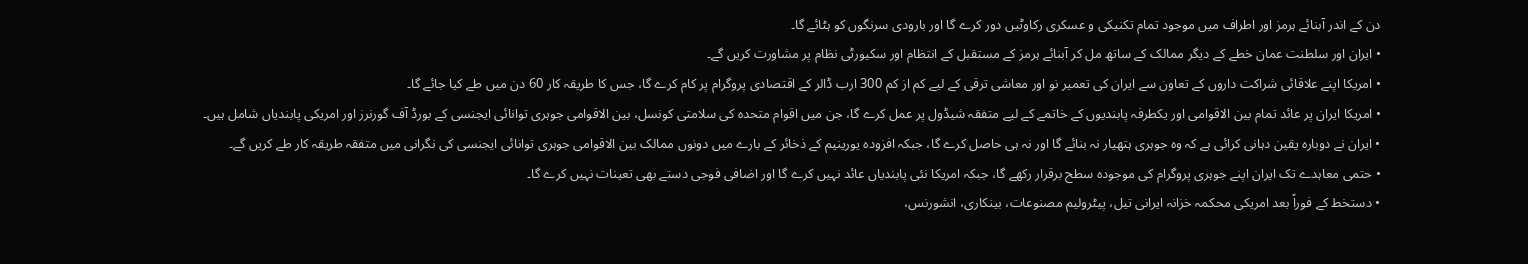دن کے اندر آبنائے ہرمز اور اطراف میں موجود تمام تکنیکی و عسکری رکاوٹیں دور کرے گا اور بارودی سرنگوں کو ہٹائے گا۔
• ایران اور سلطنت عمان خطے کے دیگر ممالک کے ساتھ مل کر آبنائے ہرمز کے مستقبل کے انتظام اور سکیورٹی نظام پر مشاورت کریں گے۔
• امریکا اپنے علاقائی شراکت داروں کے تعاون سے ایران کی تعمیر نو اور معاشی ترقی کے لیے کم از کم 300 ارب ڈالر کے اقتصادی پروگرام پر کام کرے گا، جس کا طریقہ کار 60 دن میں طے کیا جائے گا۔
• امریکا ایران پر عائد تمام بین الاقوامی اور یکطرفہ پابندیوں کے خاتمے کے لیے متفقہ شیڈول پر عمل کرے گا، جن میں اقوام متحدہ کی سلامتی کونسل، بین الاقوامی جوہری توانائی ایجنسی کے بورڈ آف گورنرز اور امریکی پابندیاں شامل ہیں۔
• ایران نے دوبارہ یقین دہانی کرائی ہے کہ وہ جوہری ہتھیار نہ بنائے گا اور نہ ہی حاصل کرے گا، جبکہ افزودہ یورینیم کے ذخائر کے بارے میں دونوں ممالک بین الاقوامی جوہری توانائی ایجنسی کی نگرانی میں متفقہ طریقہ کار طے کریں گے۔
• حتمی معاہدے تک ایران اپنے جوہری پروگرام کی موجودہ سطح برقرار رکھے گا، جبکہ امریکا نئی پابندیاں عائد نہیں کرے گا اور اضافی فوجی دستے بھی تعینات نہیں کرے گا۔
• دستخط کے فوراً بعد امریکی محکمہ خزانہ ایرانی تیل، پیٹرولیم مصنوعات، بینکاری، انشورنس،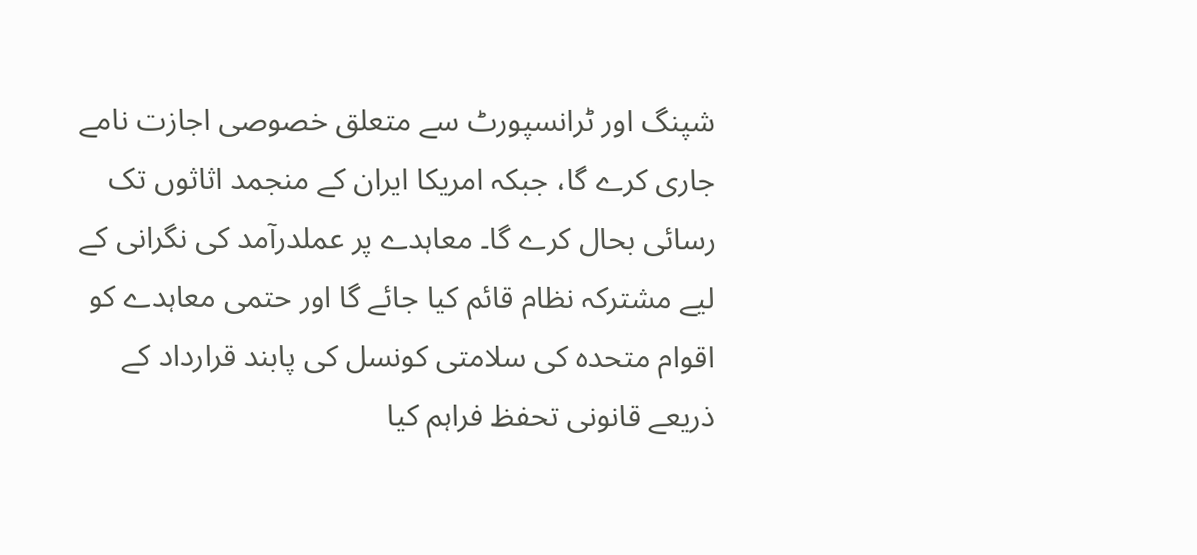شپنگ اور ٹرانسپورٹ سے متعلق خصوصی اجازت نامے جاری کرے گا، جبکہ امریکا ایران کے منجمد اثاثوں تک رسائی بحال کرے گا۔ معاہدے پر عملدرآمد کی نگرانی کے لیے مشترکہ نظام قائم کیا جائے گا اور حتمی معاہدے کو اقوام متحدہ کی سلامتی کونسل کی پابند قرارداد کے ذریعے قانونی تحفظ فراہم کیا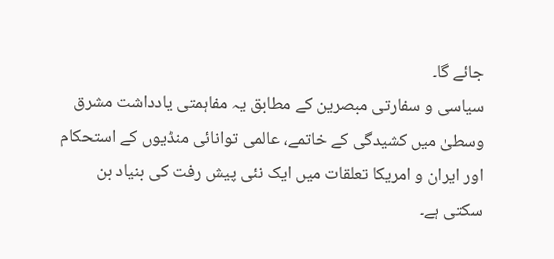جائے گا۔
سیاسی و سفارتی مبصرین کے مطابق یہ مفاہمتی یادداشت مشرق وسطیٰ میں کشیدگی کے خاتمے، عالمی توانائی منڈیوں کے استحکام اور ایران و امریکا تعلقات میں ایک نئی پیش رفت کی بنیاد بن سکتی ہے۔